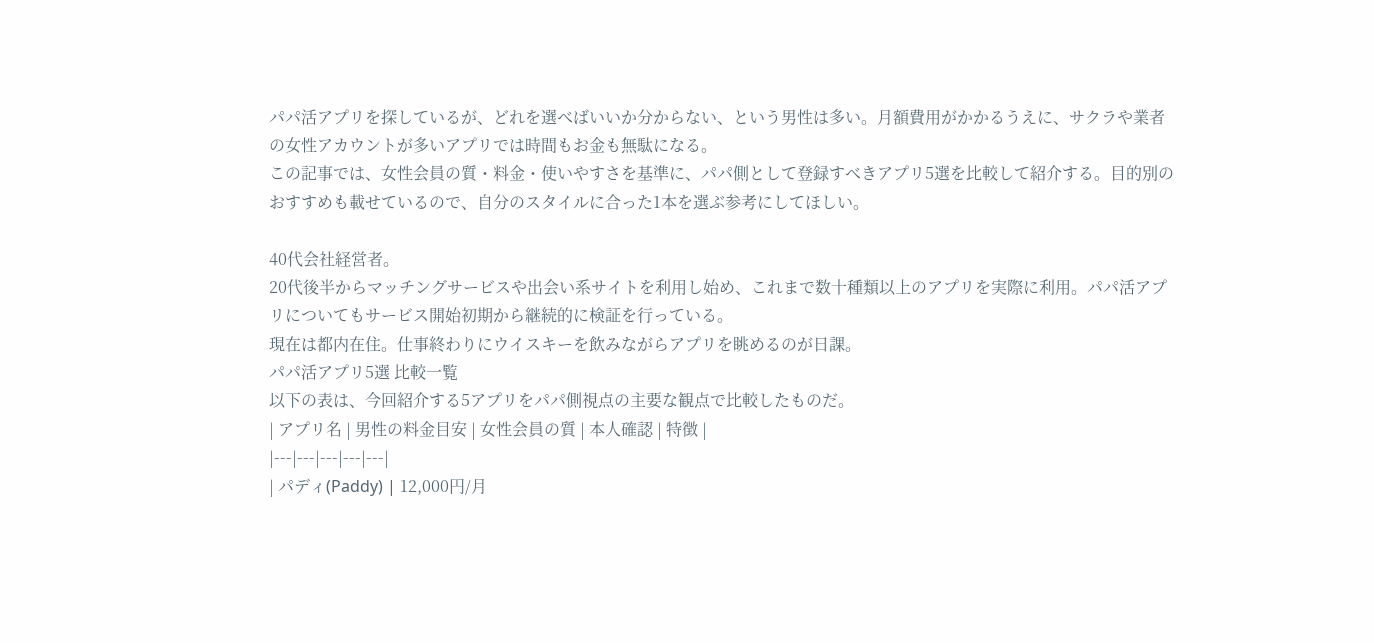パパ活アプリを探しているが、どれを選べばいいか分からない、という男性は多い。月額費用がかかるうえに、サクラや業者の女性アカウントが多いアプリでは時間もお金も無駄になる。
この記事では、女性会員の質・料金・使いやすさを基準に、パパ側として登録すべきアプリ5選を比較して紹介する。目的別のおすすめも載せているので、自分のスタイルに合った1本を選ぶ参考にしてほしい。

40代会社経営者。
20代後半からマッチングサービスや出会い系サイトを利用し始め、これまで数十種類以上のアプリを実際に利用。パパ活アプリについてもサービス開始初期から継続的に検証を行っている。
現在は都内在住。仕事終わりにウイスキーを飲みながらアプリを眺めるのが日課。
パパ活アプリ5選 比較一覧
以下の表は、今回紹介する5アプリをパパ側視点の主要な観点で比較したものだ。
| アプリ名 | 男性の料金目安 | 女性会員の質 | 本人確認 | 特徴 |
|---|---|---|---|---|
| パディ(Paddy) | 12,000円/月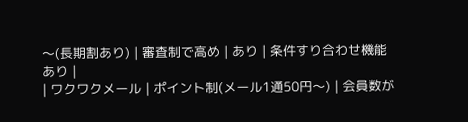〜(長期割あり) | 審査制で高め | あり | 条件すり合わせ機能あり |
| ワクワクメール | ポイント制(メール1通50円〜) | 会員数が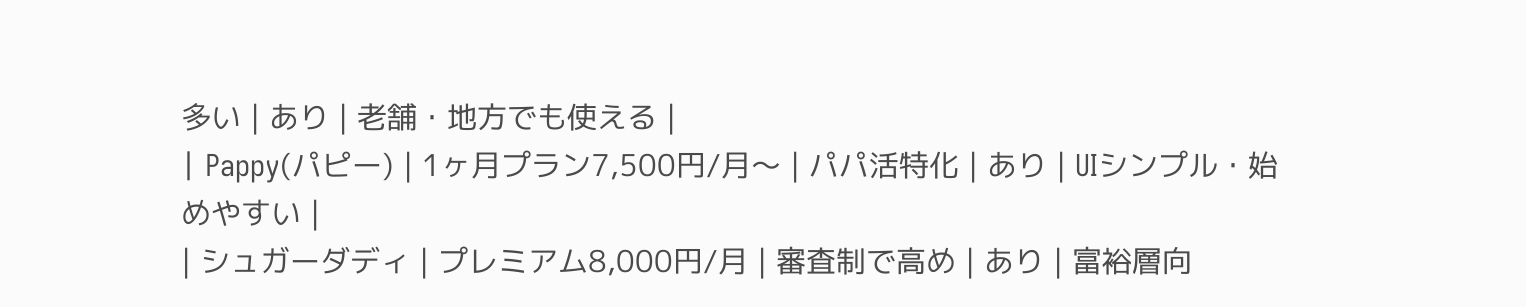多い | あり | 老舗・地方でも使える |
| Pappy(パピー) | 1ヶ月プラン7,500円/月〜 | パパ活特化 | あり | UIシンプル・始めやすい |
| シュガーダディ | プレミアム8,000円/月 | 審査制で高め | あり | 富裕層向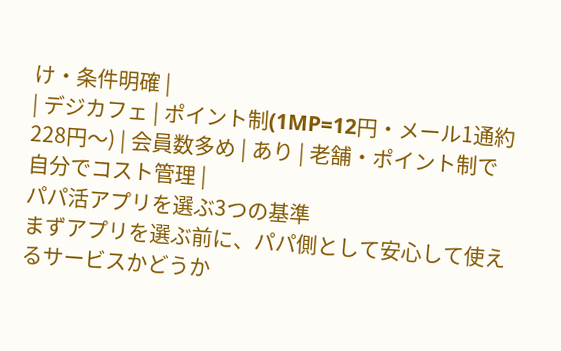け・条件明確 |
| デジカフェ | ポイント制(1MP=12円・メール1通約228円〜) | 会員数多め | あり | 老舗・ポイント制で自分でコスト管理 |
パパ活アプリを選ぶ3つの基準
まずアプリを選ぶ前に、パパ側として安心して使えるサービスかどうか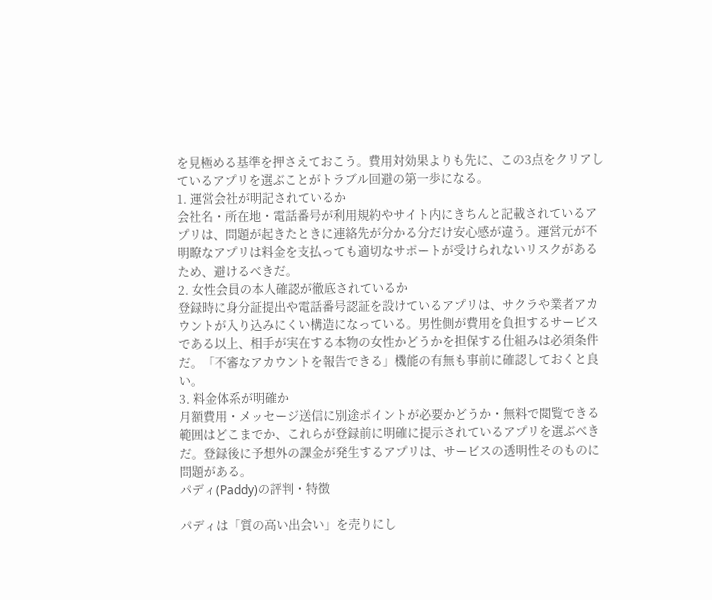を見極める基準を押さえておこう。費用対効果よりも先に、この3点をクリアしているアプリを選ぶことがトラブル回避の第一歩になる。
1. 運営会社が明記されているか
会社名・所在地・電話番号が利用規約やサイト内にきちんと記載されているアプリは、問題が起きたときに連絡先が分かる分だけ安心感が違う。運営元が不明瞭なアプリは料金を支払っても適切なサポートが受けられないリスクがあるため、避けるべきだ。
2. 女性会員の本人確認が徹底されているか
登録時に身分証提出や電話番号認証を設けているアプリは、サクラや業者アカウントが入り込みにくい構造になっている。男性側が費用を負担するサービスである以上、相手が実在する本物の女性かどうかを担保する仕組みは必須条件だ。「不審なアカウントを報告できる」機能の有無も事前に確認しておくと良い。
3. 料金体系が明確か
月額費用・メッセージ送信に別途ポイントが必要かどうか・無料で閲覧できる範囲はどこまでか、これらが登録前に明確に提示されているアプリを選ぶべきだ。登録後に予想外の課金が発生するアプリは、サービスの透明性そのものに問題がある。
パディ(Paddy)の評判・特徴

パディは「質の高い出会い」を売りにし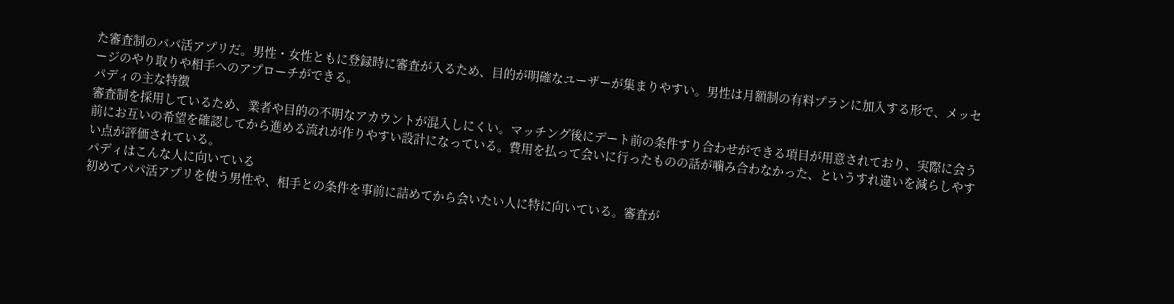た審査制のパパ活アプリだ。男性・女性ともに登録時に審査が入るため、目的が明確なユーザーが集まりやすい。男性は月額制の有料プランに加入する形で、メッセージのやり取りや相手へのアプローチができる。
パディの主な特徴
審査制を採用しているため、業者や目的の不明なアカウントが混入しにくい。マッチング後にデート前の条件すり合わせができる項目が用意されており、実際に会う前にお互いの希望を確認してから進める流れが作りやすい設計になっている。費用を払って会いに行ったものの話が噛み合わなかった、というすれ違いを減らしやすい点が評価されている。
パディはこんな人に向いている
初めてパパ活アプリを使う男性や、相手との条件を事前に詰めてから会いたい人に特に向いている。審査が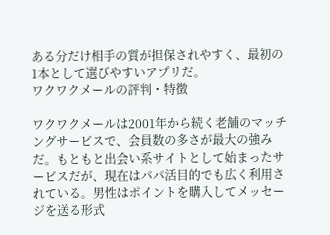ある分だけ相手の質が担保されやすく、最初の1本として選びやすいアプリだ。
ワクワクメールの評判・特徴

ワクワクメールは2001年から続く老舗のマッチングサービスで、会員数の多さが最大の強みだ。もともと出会い系サイトとして始まったサービスだが、現在はパパ活目的でも広く利用されている。男性はポイントを購入してメッセージを送る形式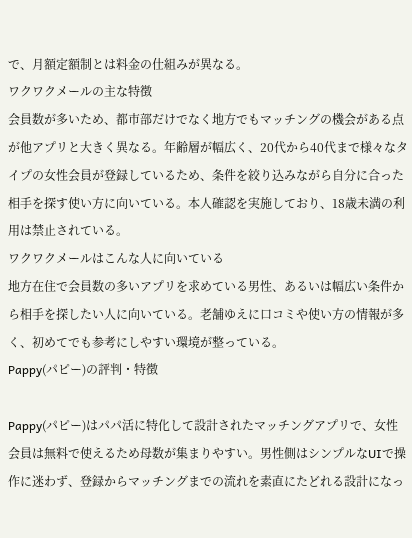で、月額定額制とは料金の仕組みが異なる。
ワクワクメールの主な特徴
会員数が多いため、都市部だけでなく地方でもマッチングの機会がある点が他アプリと大きく異なる。年齢層が幅広く、20代から40代まで様々なタイプの女性会員が登録しているため、条件を絞り込みながら自分に合った相手を探す使い方に向いている。本人確認を実施しており、18歳未満の利用は禁止されている。
ワクワクメールはこんな人に向いている
地方在住で会員数の多いアプリを求めている男性、あるいは幅広い条件から相手を探したい人に向いている。老舗ゆえに口コミや使い方の情報が多く、初めてでも参考にしやすい環境が整っている。
Pappy(パピー)の評判・特徴

Pappy(パピー)はパパ活に特化して設計されたマッチングアプリで、女性会員は無料で使えるため母数が集まりやすい。男性側はシンプルなUIで操作に迷わず、登録からマッチングまでの流れを素直にたどれる設計になっ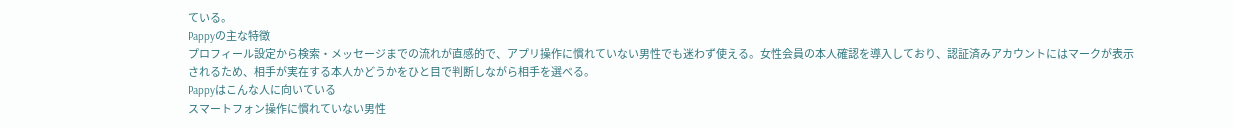ている。
Pappyの主な特徴
プロフィール設定から検索・メッセージまでの流れが直感的で、アプリ操作に慣れていない男性でも迷わず使える。女性会員の本人確認を導入しており、認証済みアカウントにはマークが表示されるため、相手が実在する本人かどうかをひと目で判断しながら相手を選べる。
Pappyはこんな人に向いている
スマートフォン操作に慣れていない男性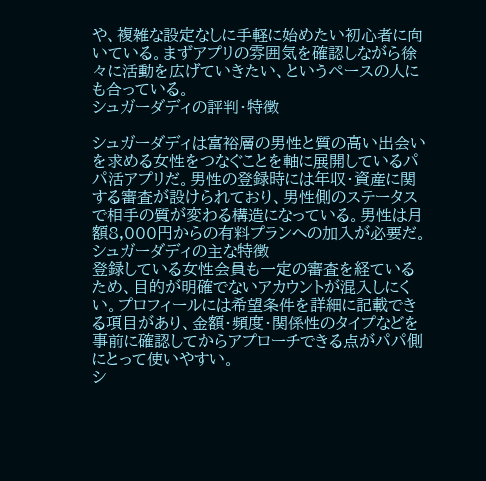や、複雑な設定なしに手軽に始めたい初心者に向いている。まずアプリの雰囲気を確認しながら徐々に活動を広げていきたい、というペースの人にも合っている。
シュガーダディの評判・特徴

シュガーダディは富裕層の男性と質の高い出会いを求める女性をつなぐことを軸に展開しているパパ活アプリだ。男性の登録時には年収・資産に関する審査が設けられており、男性側のステータスで相手の質が変わる構造になっている。男性は月額8,000円からの有料プランへの加入が必要だ。
シュガーダディの主な特徴
登録している女性会員も一定の審査を経ているため、目的が明確でないアカウントが混入しにくい。プロフィールには希望条件を詳細に記載できる項目があり、金額・頻度・関係性のタイプなどを事前に確認してからアプローチできる点がパパ側にとって使いやすい。
シ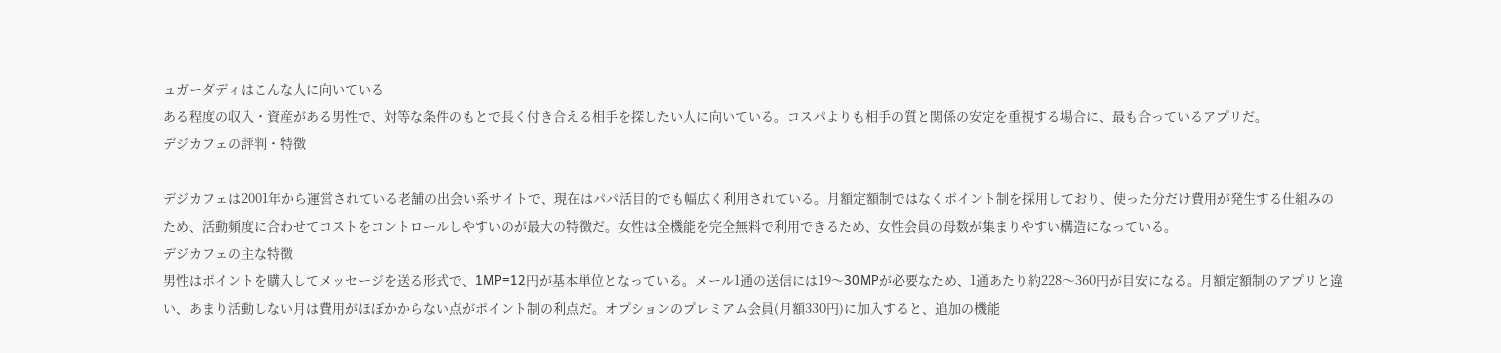ュガーダディはこんな人に向いている
ある程度の収入・資産がある男性で、対等な条件のもとで長く付き合える相手を探したい人に向いている。コスパよりも相手の質と関係の安定を重視する場合に、最も合っているアプリだ。
デジカフェの評判・特徴

デジカフェは2001年から運営されている老舗の出会い系サイトで、現在はパパ活目的でも幅広く利用されている。月額定額制ではなくポイント制を採用しており、使った分だけ費用が発生する仕組みのため、活動頻度に合わせてコストをコントロールしやすいのが最大の特徴だ。女性は全機能を完全無料で利用できるため、女性会員の母数が集まりやすい構造になっている。
デジカフェの主な特徴
男性はポイントを購入してメッセージを送る形式で、1MP=12円が基本単位となっている。メール1通の送信には19〜30MPが必要なため、1通あたり約228〜360円が目安になる。月額定額制のアプリと違い、あまり活動しない月は費用がほぼかからない点がポイント制の利点だ。オプションのプレミアム会員(月額330円)に加入すると、追加の機能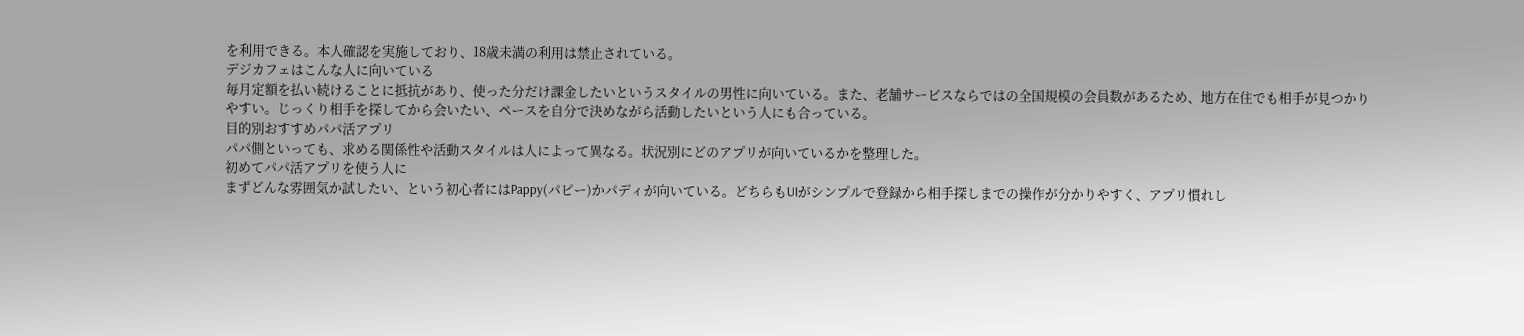を利用できる。本人確認を実施しており、18歳未満の利用は禁止されている。
デジカフェはこんな人に向いている
毎月定額を払い続けることに抵抗があり、使った分だけ課金したいというスタイルの男性に向いている。また、老舗サービスならではの全国規模の会員数があるため、地方在住でも相手が見つかりやすい。じっくり相手を探してから会いたい、ペースを自分で決めながら活動したいという人にも合っている。
目的別おすすめパパ活アプリ
パパ側といっても、求める関係性や活動スタイルは人によって異なる。状況別にどのアプリが向いているかを整理した。
初めてパパ活アプリを使う人に
まずどんな雰囲気か試したい、という初心者にはPappy(パピー)かパディが向いている。どちらもUIがシンプルで登録から相手探しまでの操作が分かりやすく、アプリ慣れし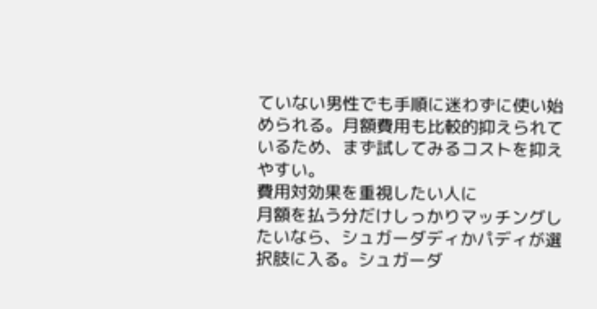ていない男性でも手順に迷わずに使い始められる。月額費用も比較的抑えられているため、まず試してみるコストを抑えやすい。
費用対効果を重視したい人に
月額を払う分だけしっかりマッチングしたいなら、シュガーダディかパディが選択肢に入る。シュガーダ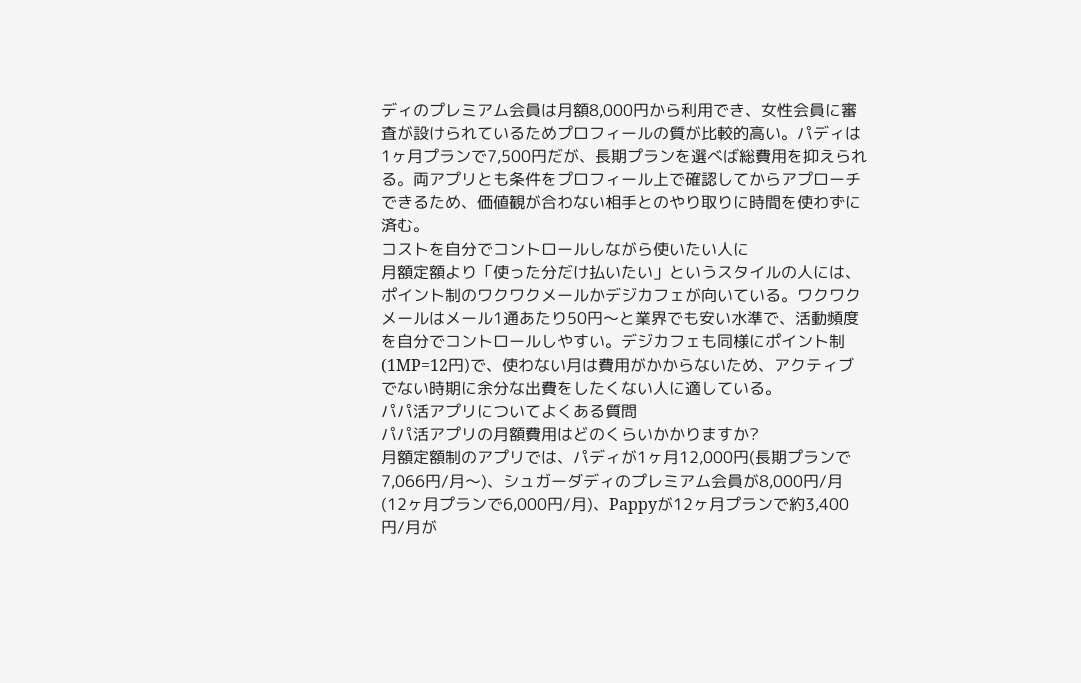ディのプレミアム会員は月額8,000円から利用でき、女性会員に審査が設けられているためプロフィールの質が比較的高い。パディは1ヶ月プランで7,500円だが、長期プランを選べば総費用を抑えられる。両アプリとも条件をプロフィール上で確認してからアプローチできるため、価値観が合わない相手とのやり取りに時間を使わずに済む。
コストを自分でコントロールしながら使いたい人に
月額定額より「使った分だけ払いたい」というスタイルの人には、ポイント制のワクワクメールかデジカフェが向いている。ワクワクメールはメール1通あたり50円〜と業界でも安い水準で、活動頻度を自分でコントロールしやすい。デジカフェも同様にポイント制(1MP=12円)で、使わない月は費用がかからないため、アクティブでない時期に余分な出費をしたくない人に適している。
パパ活アプリについてよくある質問
パパ活アプリの月額費用はどのくらいかかりますか?
月額定額制のアプリでは、パディが1ヶ月12,000円(長期プランで7,066円/月〜)、シュガーダディのプレミアム会員が8,000円/月(12ヶ月プランで6,000円/月)、Pappyが12ヶ月プランで約3,400円/月が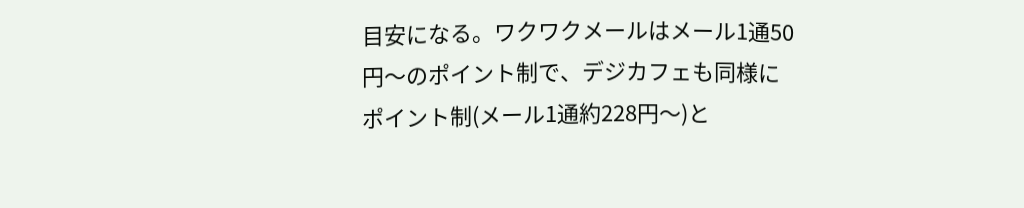目安になる。ワクワクメールはメール1通50円〜のポイント制で、デジカフェも同様にポイント制(メール1通約228円〜)と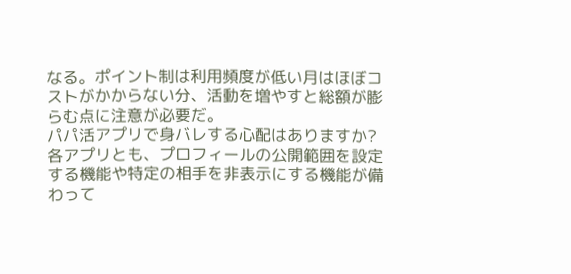なる。ポイント制は利用頻度が低い月はほぼコストがかからない分、活動を増やすと総額が膨らむ点に注意が必要だ。
パパ活アプリで身バレする心配はありますか?
各アプリとも、プロフィールの公開範囲を設定する機能や特定の相手を非表示にする機能が備わって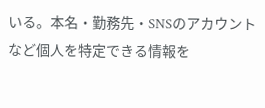いる。本名・勤務先・SNSのアカウントなど個人を特定できる情報を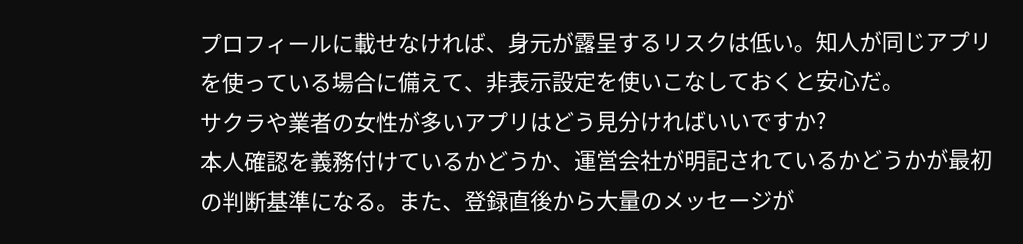プロフィールに載せなければ、身元が露呈するリスクは低い。知人が同じアプリを使っている場合に備えて、非表示設定を使いこなしておくと安心だ。
サクラや業者の女性が多いアプリはどう見分ければいいですか?
本人確認を義務付けているかどうか、運営会社が明記されているかどうかが最初の判断基準になる。また、登録直後から大量のメッセージが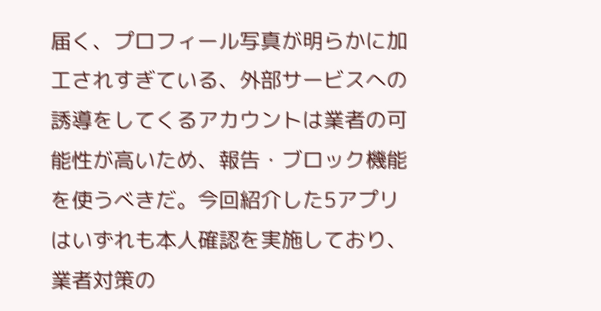届く、プロフィール写真が明らかに加工されすぎている、外部サービスへの誘導をしてくるアカウントは業者の可能性が高いため、報告・ブロック機能を使うべきだ。今回紹介した5アプリはいずれも本人確認を実施しており、業者対策の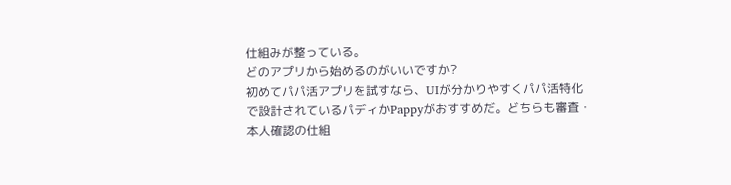仕組みが整っている。
どのアプリから始めるのがいいですか?
初めてパパ活アプリを試すなら、UIが分かりやすくパパ活特化で設計されているパディかPappyがおすすめだ。どちらも審査・本人確認の仕組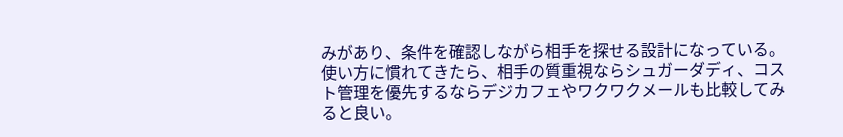みがあり、条件を確認しながら相手を探せる設計になっている。使い方に慣れてきたら、相手の質重視ならシュガーダディ、コスト管理を優先するならデジカフェやワクワクメールも比較してみると良い。